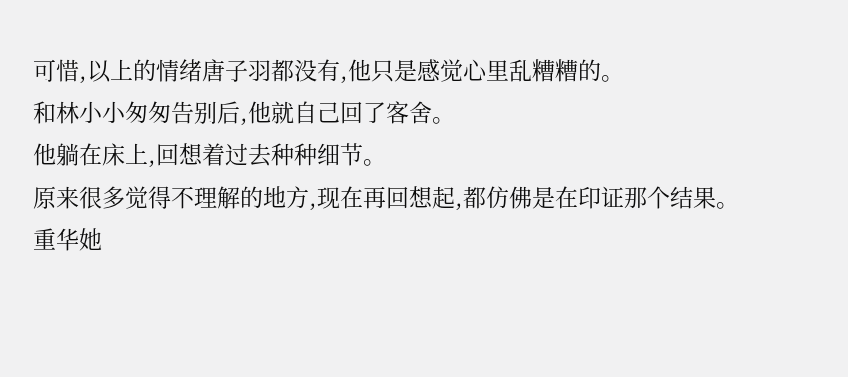可惜,以上的情绪唐子羽都没有,他只是感觉心里乱糟糟的。
和林小小匆匆告别后,他就自己回了客舍。
他躺在床上,回想着过去种种细节。
原来很多觉得不理解的地方,现在再回想起,都仿佛是在印证那个结果。
重华她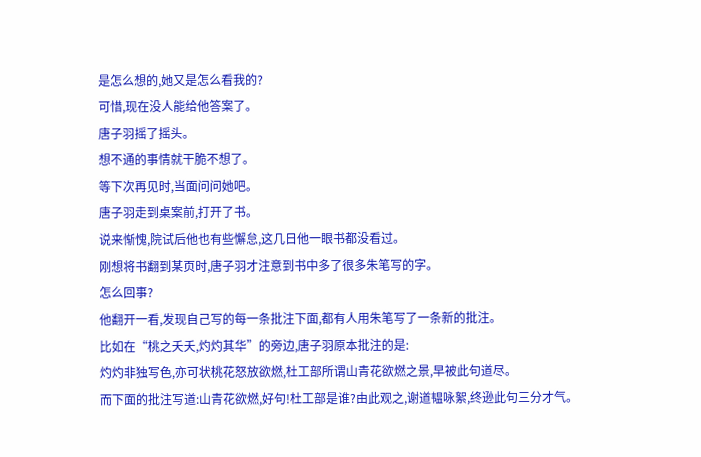是怎么想的,她又是怎么看我的?
可惜,现在没人能给他答案了。
唐子羽摇了摇头。
想不通的事情就干脆不想了。
等下次再见时,当面问问她吧。
唐子羽走到桌案前,打开了书。
说来惭愧,院试后他也有些懈怠,这几日他一眼书都没看过。
刚想将书翻到某页时,唐子羽才注意到书中多了很多朱笔写的字。
怎么回事?
他翻开一看,发现自己写的每一条批注下面,都有人用朱笔写了一条新的批注。
比如在“桃之夭夭,灼灼其华”的旁边,唐子羽原本批注的是:
灼灼非独写色,亦可状桃花怒放欲燃,杜工部所谓山青花欲燃之景,早被此句道尽。
而下面的批注写道:山青花欲燃,好句!杜工部是谁?由此观之,谢道韫咏絮,终逊此句三分才气。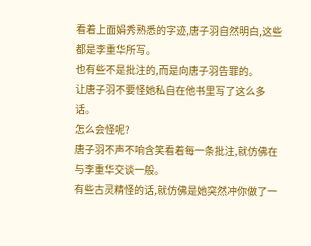看着上面娟秀熟悉的字迹,唐子羽自然明白,这些都是李重华所写。
也有些不是批注的,而是向唐子羽告罪的。
让唐子羽不要怪她私自在他书里写了这么多话。
怎么会怪呢?
唐子羽不声不响含笑看着每一条批注,就仿佛在与李重华交谈一般。
有些古灵精怪的话,就仿佛是她突然冲你做了一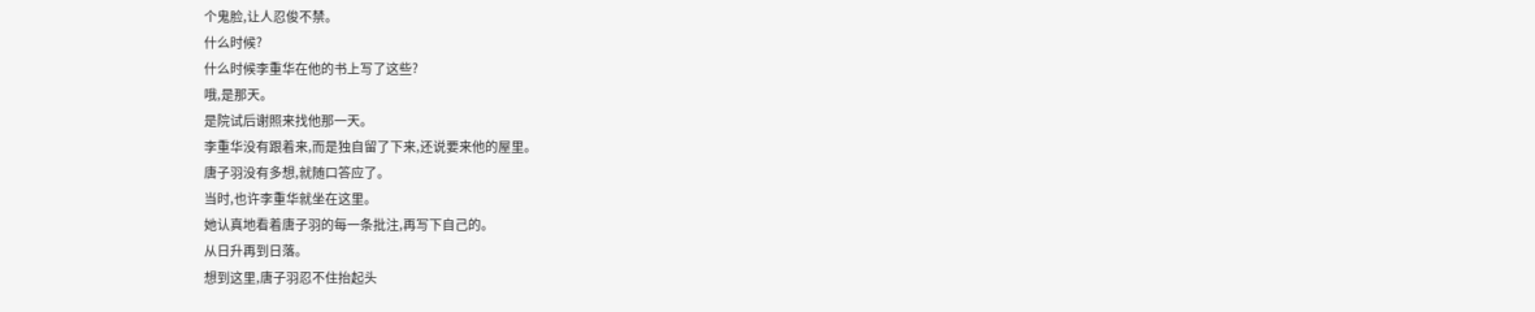个鬼脸,让人忍俊不禁。
什么时候?
什么时候李重华在他的书上写了这些?
哦,是那天。
是院试后谢照来找他那一天。
李重华没有跟着来,而是独自留了下来,还说要来他的屋里。
唐子羽没有多想,就随口答应了。
当时,也许李重华就坐在这里。
她认真地看着唐子羽的每一条批注,再写下自己的。
从日升再到日落。
想到这里,唐子羽忍不住抬起头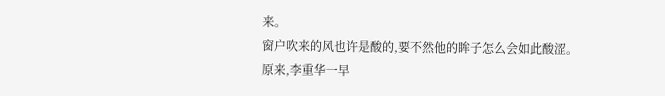来。
窗户吹来的风也许是酸的,要不然他的眸子怎么会如此酸涩。
原来,李重华一早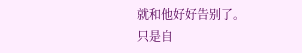就和他好好告别了。
只是自